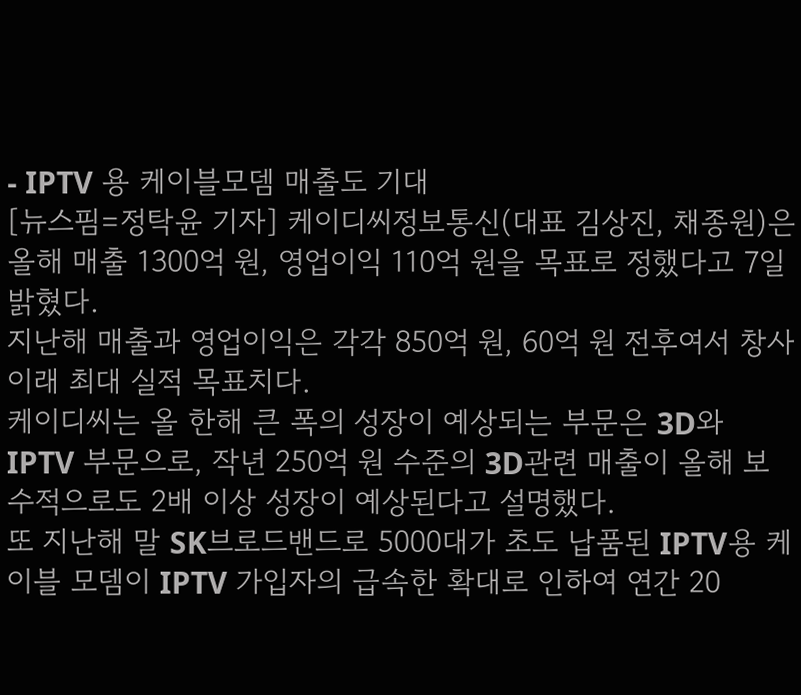- IPTV 용 케이블모뎀 매출도 기대
[뉴스핌=정탁윤 기자] 케이디씨정보통신(대표 김상진, 채종원)은 올해 매출 1300억 원, 영업이익 110억 원을 목표로 정했다고 7일 밝혔다.
지난해 매출과 영업이익은 각각 850억 원, 60억 원 전후여서 창사 이래 최대 실적 목표치다.
케이디씨는 올 한해 큰 폭의 성장이 예상되는 부문은 3D와 IPTV 부문으로, 작년 250억 원 수준의 3D관련 매출이 올해 보수적으로도 2배 이상 성장이 예상된다고 설명했다.
또 지난해 말 SK브로드밴드로 5000대가 초도 납품된 IPTV용 케이블 모뎀이 IPTV 가입자의 급속한 확대로 인하여 연간 20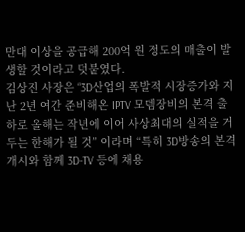만대 이상을 공급해 200억 원 정도의 매출이 발생할 것이라고 덧붙였다.
김상진 사장은 “3D산업의 폭발적 시장증가와 지난 2년 여간 준비해온 IPTV 모뎀장비의 본격 출하로 올해는 작년에 이어 사상최대의 실적을 거두는 한해가 될 것” 이라며 “특히 3D방송의 본격개시와 함께 3D-TV 등에 채용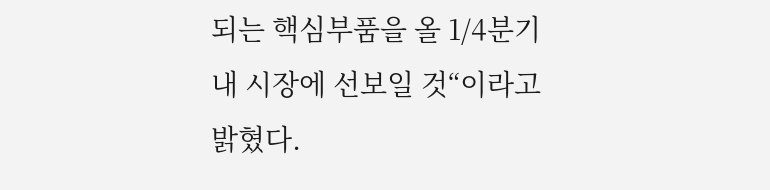되는 핵심부품을 올 1/4분기 내 시장에 선보일 것“이라고 밝혔다.